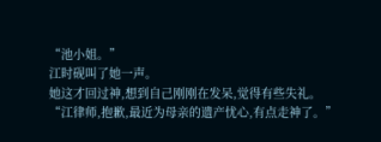“池小姐。”
江时砚叫了她一声。
她这才回过神,想到自己刚刚在发呆,觉得有些失礼。
“江律师,抱歉,最近为母亲的遗产忧心,有点走神了。”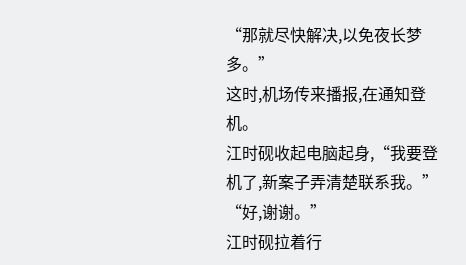“那就尽快解决,以免夜长梦多。”
这时,机场传来播报,在通知登机。
江时砚收起电脑起身,“我要登机了,新案子弄清楚联系我。”
“好,谢谢。”
江时砚拉着行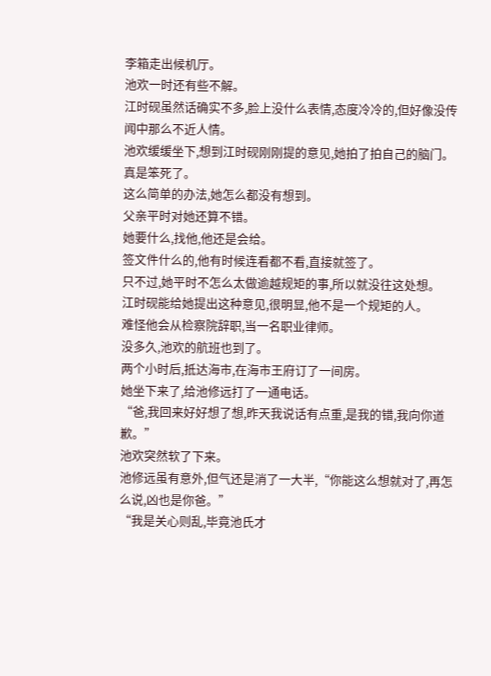李箱走出候机厅。
池欢一时还有些不解。
江时砚虽然话确实不多,脸上没什么表情,态度冷冷的,但好像没传闻中那么不近人情。
池欢缓缓坐下,想到江时砚刚刚提的意见,她拍了拍自己的脑门。
真是笨死了。
这么简单的办法,她怎么都没有想到。
父亲平时对她还算不错。
她要什么,找他,他还是会给。
签文件什么的,他有时候连看都不看,直接就签了。
只不过,她平时不怎么太做逾越规矩的事,所以就没往这处想。
江时砚能给她提出这种意见,很明显,他不是一个规矩的人。
难怪他会从检察院辞职,当一名职业律师。
没多久,池欢的航班也到了。
两个小时后,抵达海市,在海市王府订了一间房。
她坐下来了,给池修远打了一通电话。
“爸,我回来好好想了想,昨天我说话有点重,是我的错,我向你道歉。”
池欢突然软了下来。
池修远虽有意外,但气还是消了一大半,“你能这么想就对了,再怎么说,凶也是你爸。”
“我是关心则乱,毕竟池氏才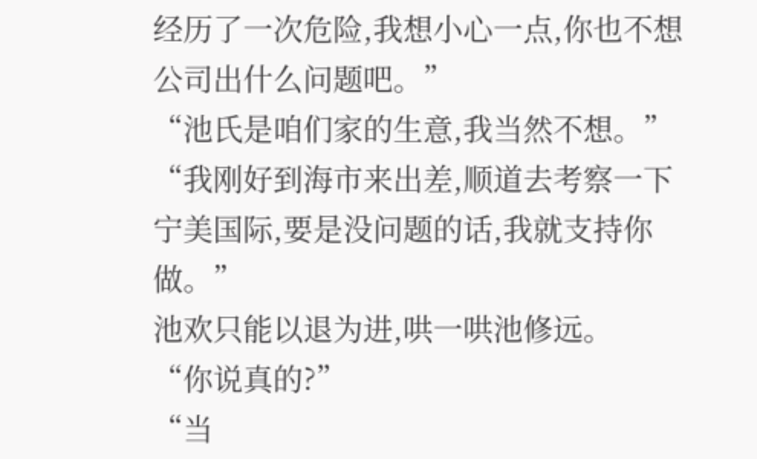经历了一次危险,我想小心一点,你也不想公司出什么问题吧。”
“池氏是咱们家的生意,我当然不想。”
“我刚好到海市来出差,顺道去考察一下宁美国际,要是没问题的话,我就支持你做。”
池欢只能以退为进,哄一哄池修远。
“你说真的?”
“当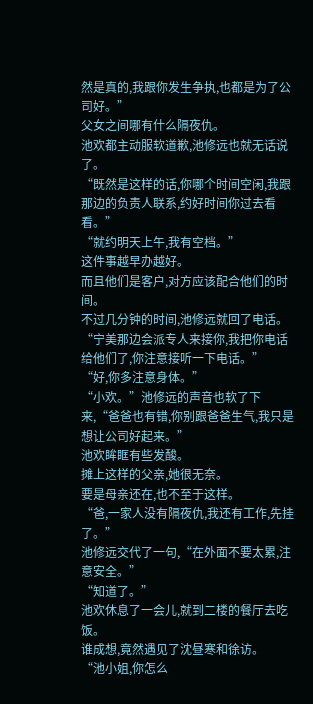然是真的,我跟你发生争执,也都是为了公司好。”
父女之间哪有什么隔夜仇。
池欢都主动服软道歉,池修远也就无话说了。
“既然是这样的话,你哪个时间空闲,我跟那边的负责人联系,约好时间你过去看看。”
“就约明天上午,我有空档。”
这件事越早办越好。
而且他们是客户,对方应该配合他们的时间。
不过几分钟的时间,池修远就回了电话。
“宁美那边会派专人来接你,我把你电话给他们了,你注意接听一下电话。”
“好,你多注意身体。”
“小欢。”池修远的声音也软了下来,“爸爸也有错,你别跟爸爸生气,我只是想让公司好起来。”
池欢眸眶有些发酸。
摊上这样的父亲,她很无奈。
要是母亲还在,也不至于这样。
“爸,一家人没有隔夜仇,我还有工作,先挂了。”
池修远交代了一句,“在外面不要太累,注意安全。”
“知道了。”
池欢休息了一会儿,就到二楼的餐厅去吃饭。
谁成想,竟然遇见了沈昼寒和徐访。
“池小姐,你怎么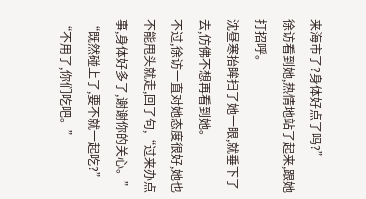来海市了?身体好点了吗?”
徐访看到她,热情地站了起来,跟她打招呼。
沈昼寒抬眸扫了她一眼,就垂下了去,仿佛不想再看到她。
不过,徐访一直对她态度很好,她也不能甩头就走,回了句,“过来办点事,身体好多了,谢谢你的关心。”
“既然碰上了,要不就一起吃?”
“不用了,你们吃吧。”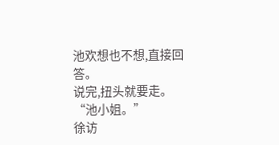池欢想也不想,直接回答。
说完,扭头就要走。
“池小姐。”
徐访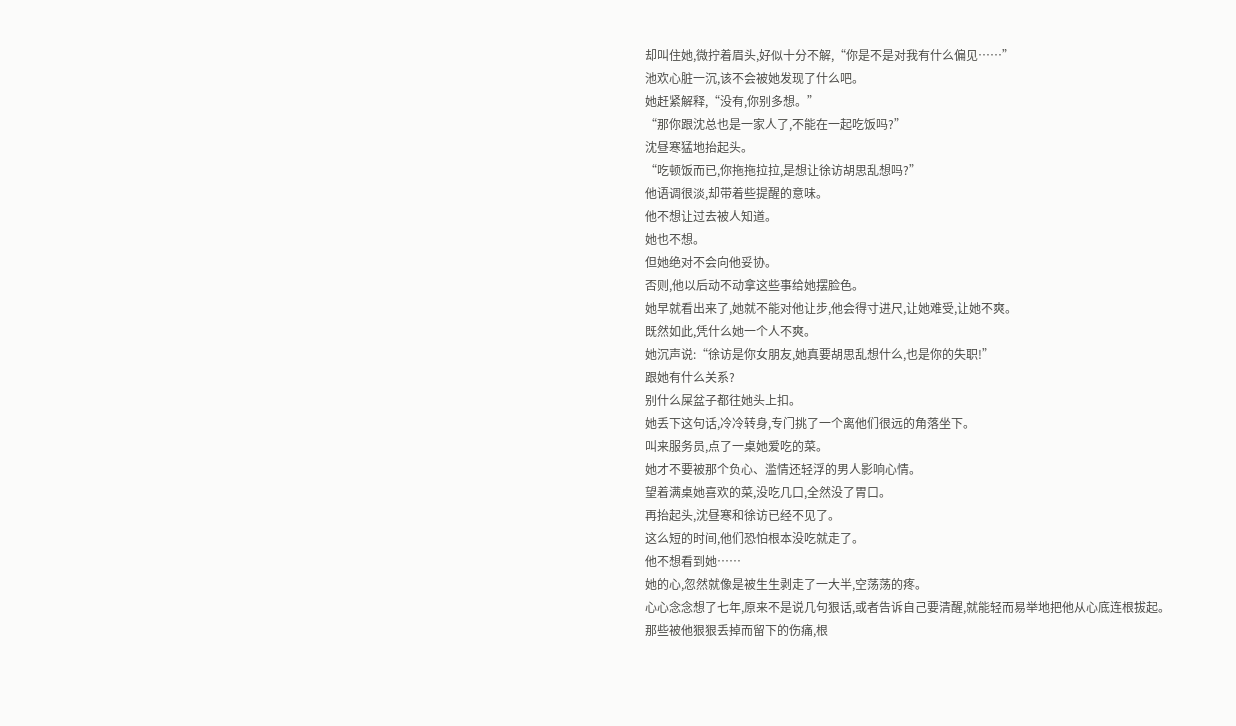却叫住她,微拧着眉头,好似十分不解,“你是不是对我有什么偏见……”
池欢心脏一沉,该不会被她发现了什么吧。
她赶紧解释,“没有,你别多想。”
“那你跟沈总也是一家人了,不能在一起吃饭吗?”
沈昼寒猛地抬起头。
“吃顿饭而已,你拖拖拉拉,是想让徐访胡思乱想吗?”
他语调很淡,却带着些提醒的意味。
他不想让过去被人知道。
她也不想。
但她绝对不会向他妥协。
否则,他以后动不动拿这些事给她摆脸色。
她早就看出来了,她就不能对他让步,他会得寸进尺,让她难受,让她不爽。
既然如此,凭什么她一个人不爽。
她沉声说:“徐访是你女朋友,她真要胡思乱想什么,也是你的失职!”
跟她有什么关系?
别什么屎盆子都往她头上扣。
她丢下这句话,冷冷转身,专门挑了一个离他们很远的角落坐下。
叫来服务员,点了一桌她爱吃的菜。
她才不要被那个负心、滥情还轻浮的男人影响心情。
望着满桌她喜欢的菜,没吃几口,全然没了胃口。
再抬起头,沈昼寒和徐访已经不见了。
这么短的时间,他们恐怕根本没吃就走了。
他不想看到她……
她的心,忽然就像是被生生剥走了一大半,空荡荡的疼。
心心念念想了七年,原来不是说几句狠话,或者告诉自己要清醒,就能轻而易举地把他从心底连根拔起。
那些被他狠狠丢掉而留下的伤痛,根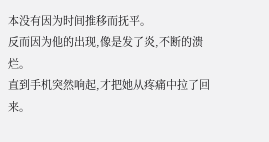本没有因为时间推移而抚平。
反而因为他的出现,像是发了炎,不断的溃烂。
直到手机突然响起,才把她从疼痛中拉了回来。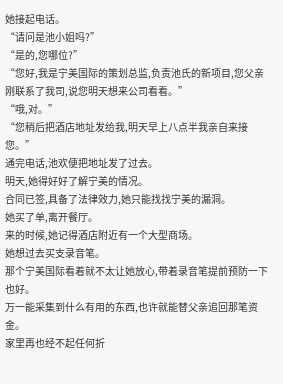她接起电话。
“请问是池小姐吗?”
“是的,您哪位?”
“您好,我是宁美国际的策划总监,负责池氏的新项目,您父亲刚联系了我司,说您明天想来公司看看。”
“哦,对。”
“您稍后把酒店地址发给我,明天早上八点半我亲自来接您。”
通完电话,池欢便把地址发了过去。
明天,她得好好了解宁美的情况。
合同已签,具备了法律效力,她只能找找宁美的漏洞。
她买了单,离开餐厅。
来的时候,她记得酒店附近有一个大型商场。
她想过去买支录音笔。
那个宁美国际看着就不太让她放心,带着录音笔提前预防一下也好。
万一能采集到什么有用的东西,也许就能替父亲追回那笔资金。
家里再也经不起任何折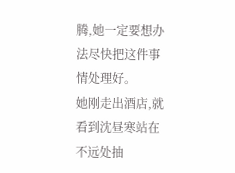腾,她一定要想办法尽快把这件事情处理好。
她刚走出酒店,就看到沈昼寒站在不远处抽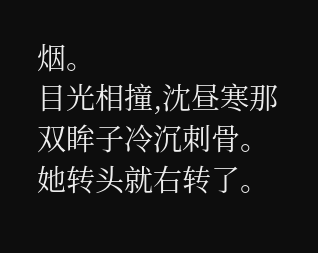烟。
目光相撞,沈昼寒那双眸子冷沉刺骨。
她转头就右转了。